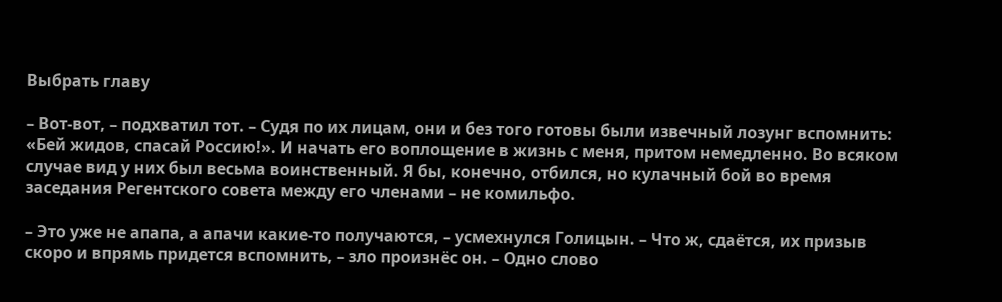Выбрать главу

– Вот-вот, – подхватил тот. – Судя по их лицам, они и без того готовы были извечный лозунг вспомнить: «Бей жидов, спасай Россию!». И начать его воплощение в жизнь с меня, притом немедленно. Во всяком случае вид у них был весьма воинственный. Я бы, конечно, отбился, но кулачный бой во время заседания Регентского совета между его членами – не комильфо.

– Это уже не апапа, а апачи какие-то получаются, – усмехнулся Голицын. – Что ж, сдаётся, их призыв скоро и впрямь придется вспомнить, – зло произнёс он. – Одно слово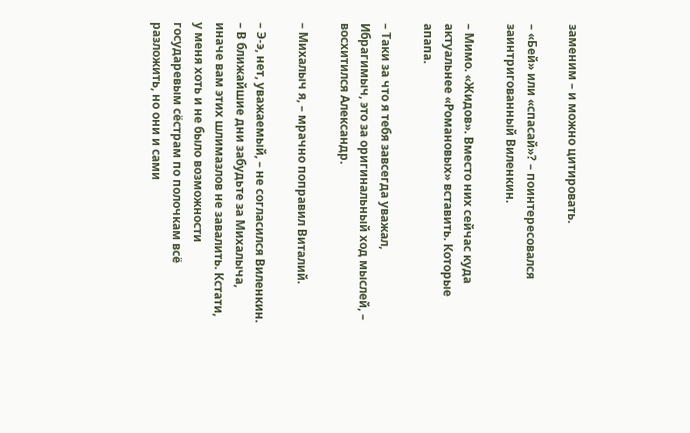заменим – и можно цитировать.

– «Бей» или «спасай»? – поинтересовался заинтригованный Виленкин.

– Мимо. «Жидов». Вместо них сейчас куда актуальнее «Романовых» вставить. Которые апапа.

– Таки за что я тебя завсегда уважал, Ибрагимыч, это за оригинальный ход мыслей, – восхитился Александр.

– Михалыч я, – мрачно поправил Виталий.

– Э-э, нет, уважаемый, – не согласился Виленкин. – В ближайшие дни забудьте за Михалыча, иначе вам этих шлимазлов не завалить. Кстати, у меня хоть и не было возможности государевым сёстрам по полочкам всё разложить, но они и сами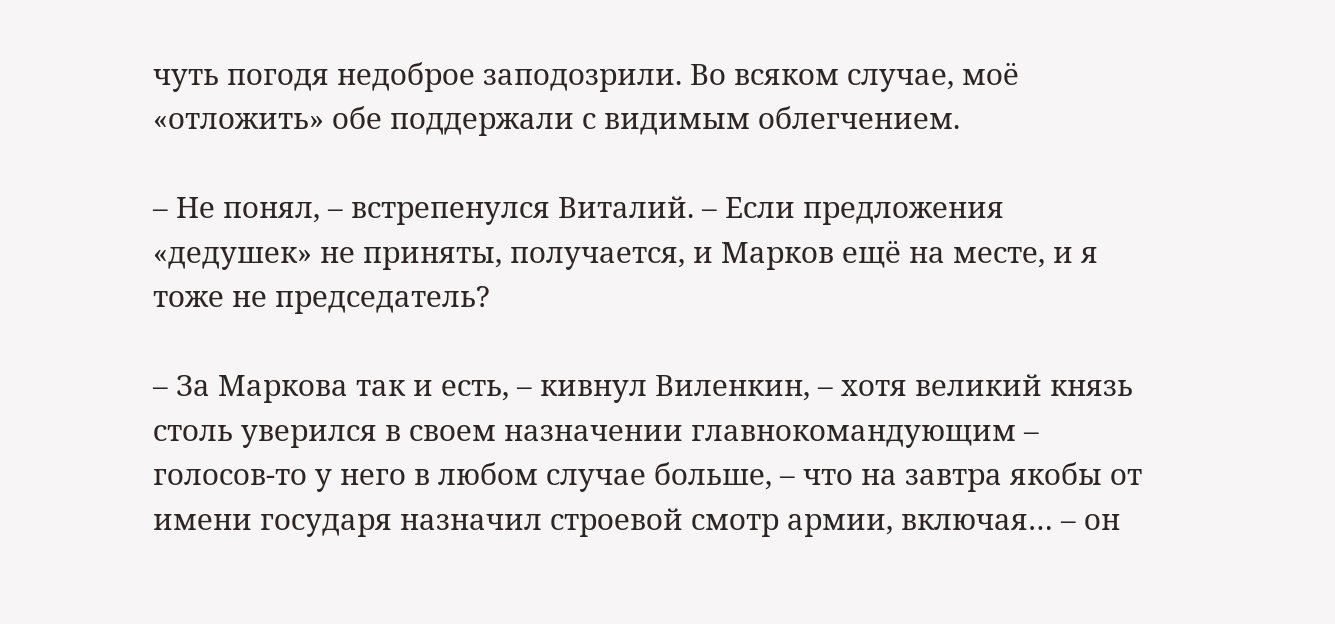чуть погодя недоброе заподозрили. Во всяком случае, моё «отложить» обе поддержали с видимым облегчением.

– Не понял, – встрепенулся Виталий. – Если предложения «дедушек» не приняты, получается, и Марков ещё на месте, и я тоже не председатель?

– За Маркова так и есть, – кивнул Виленкин, – хотя великий князь столь уверился в своем назначении главнокомандующим – голосов-то у него в любом случае больше, – что на завтра якобы от имени государя назначил строевой смотр армии, включая… – он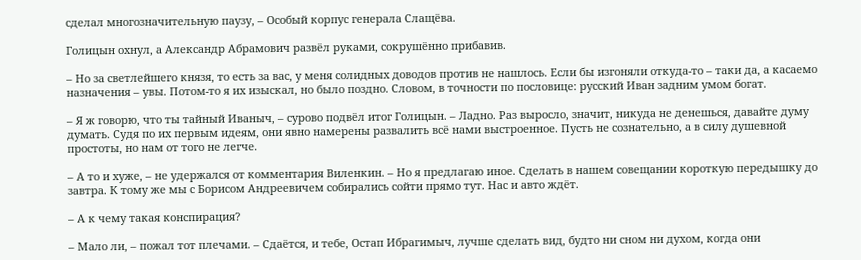сделал многозначительную паузу, – Особый корпус генерала Слащёва.

Голицын охнул, а Александр Абрамович развёл руками, сокрушённо прибавив.

– Но за светлейшего князя, то есть за вас, у меня солидных доводов против не нашлось. Если бы изгоняли откуда-то – таки да, а касаемо назначения – увы. Потом-то я их изыскал, но было поздно. Словом, в точности по пословице: русский Иван задним умом богат.

– Я ж говорю, что ты тайный Иваныч, – сурово подвёл итог Голицын. – Ладно. Раз выросло, значит, никуда не денешься, давайте думу думать. Судя по их первым идеям, они явно намерены развалить всё нами выстроенное. Пусть не сознательно, а в силу душевной простоты, но нам от того не легче.

– А то и хуже, – не удержался от комментария Виленкин. – Но я предлагаю иное. Сделать в нашем совещании короткую передышку до завтра. К тому же мы с Борисом Андреевичем собирались сойти прямо тут. Нас и авто ждёт.

– А к чему такая конспирация?

– Мало ли, – пожал тот плечами. – Сдаётся, и тебе, Остап Ибрагимыч, лучше сделать вид, будто ни сном ни духом, когда они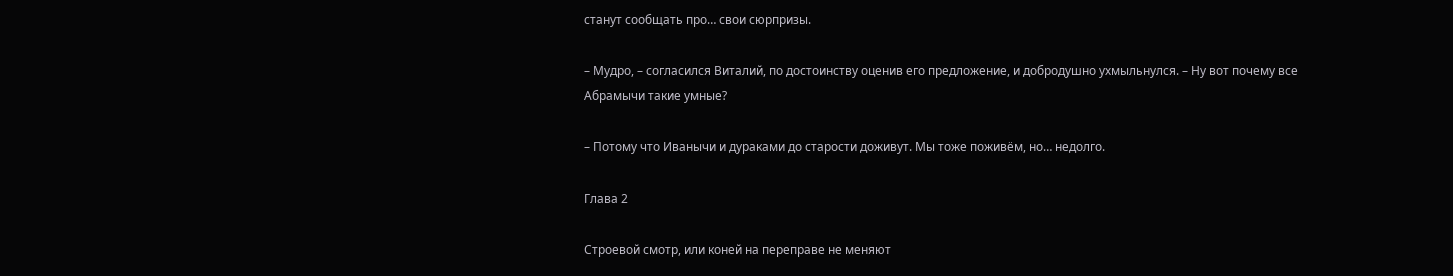станут сообщать про… свои сюрпризы.

– Мудро, – согласился Виталий, по достоинству оценив его предложение, и добродушно ухмыльнулся. – Ну вот почему все Абрамычи такие умные?

– Потому что Иванычи и дураками до старости доживут. Мы тоже поживём, но… недолго.

Глава 2

Строевой смотр, или коней на переправе не меняют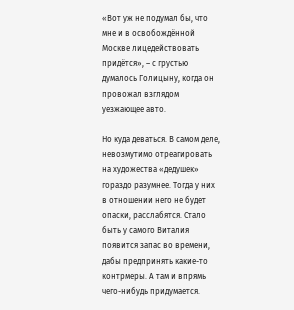«Вот уж не подумал бы, что мне и в освобождённой Москве лицедействовать придётся», – с грустью думалось Голицыну, когда он провожал взглядом уезжающее авто.

Но куда деваться. В самом деле, невозмутимо отреагировать на художества «дедушек» гораздо разумнее. Тогда у них в отношении него не будет опаски, расслабятся. Стало быть у самого Виталия появится запас во времени, дабы предпринять какие-то контрмеры. А там и впрямь чего-нибудь придумается.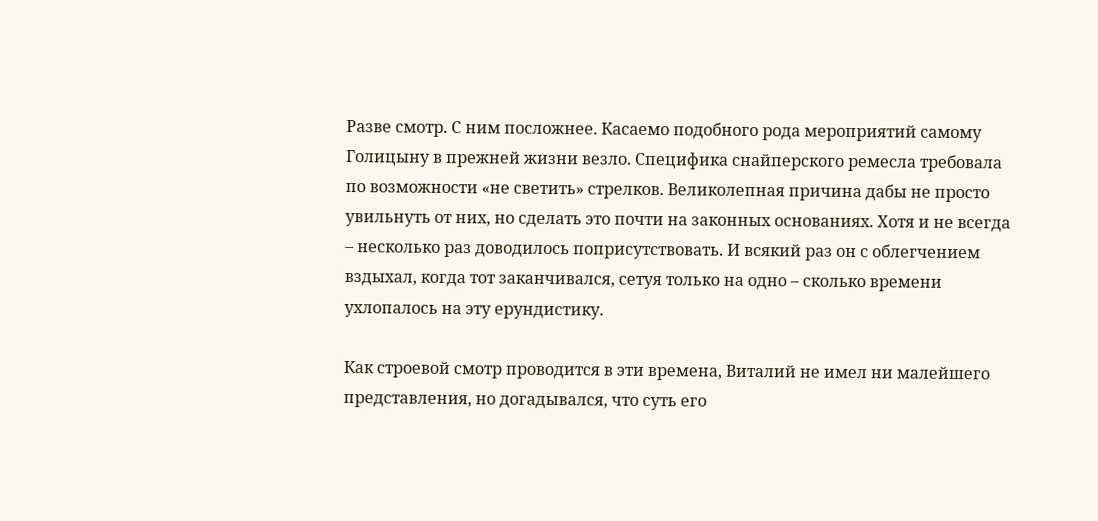Разве смотр. С ним посложнее. Касаемо подобного рода мероприятий самому Голицыну в прежней жизни везло. Специфика снайперского ремесла требовала по возможности «не светить» стрелков. Великолепная причина дабы не просто увильнуть от них, но сделать это почти на законных основаниях. Хотя и не всегда – несколько раз доводилось поприсутствовать. И всякий раз он с облегчением вздыхал, когда тот заканчивался, сетуя только на одно – сколько времени ухлопалось на эту ерундистику.

Как строевой смотр проводится в эти времена, Виталий не имел ни малейшего представления, но догадывался, что суть его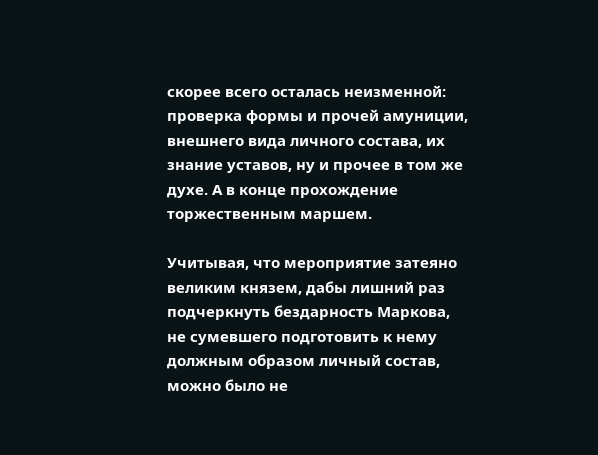скорее всего осталась неизменной: проверка формы и прочей амуниции, внешнего вида личного состава, их знание уставов, ну и прочее в том же духе. А в конце прохождение торжественным маршем.

Учитывая, что мероприятие затеяно великим князем, дабы лишний раз подчеркнуть бездарность Маркова, не сумевшего подготовить к нему должным образом личный состав, можно было не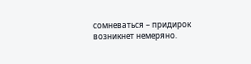сомневаться – придирок возникнет немеряно.